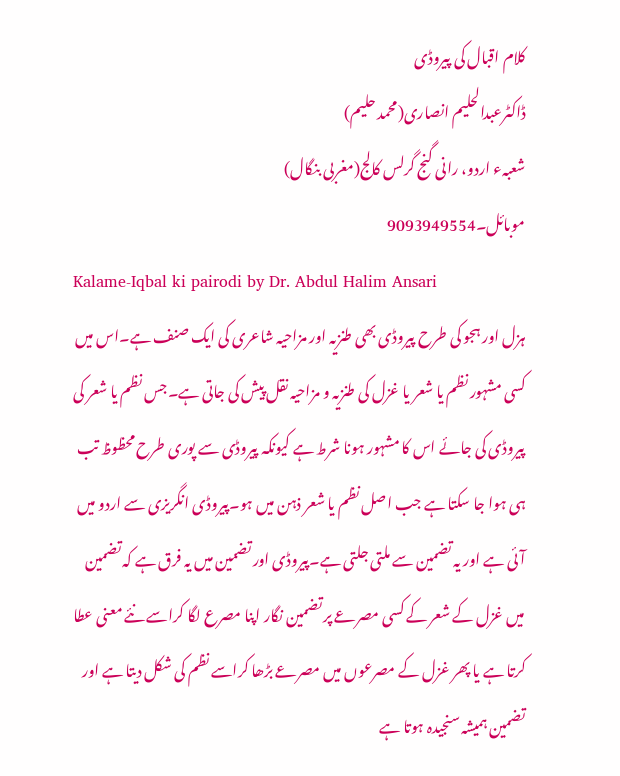کلام اقبال کی پیروڈی
ڈاکٹرعبدالحلیم انصاری(محمد حلیم)
شعبہء اردو، رانی گنج گرلس کالج(مغربی بنگال)
موبائل۔9093949554
Kalame-Iqbal ki pairodi by Dr. Abdul Halim Ansari
ہزل اور ہجو کی طرح پیروڈی بھی طنزیہ اور مزاحیہ شاعری کی ایک صنف ہے۔اس میں کسی مشہور نظم یا شعر یا غزل کی طنزیہ و مزاحیہ نقل پیش کی جاتی ہے۔جس نظم یا شعر کی پیروڈی کی جائے اس کا مشہور ہونا شرط ہے کیونکہ پیروڈی سے پوری طرح محظوظ تب ہی ہوا جا سکتا ہے جب اصل نظم یا شعر ذہن میں ہو۔پیروڈی انگریزی سے اردو میں آئی ہے اور یہ تضمین سے ملتی جلتی ہے۔پیروڈی اور تضمین میں یہ فرق ہے کہ تضمین میں غزل کے شعر کے کسی مصرعے پر تضمین نگار اپنا مصرع لگا کراسے نئے معنی عطا کرتا ہے یا پھر غزل کے مصرعوں میں مصرعے بڑھا کراسے نظم کی شکل دیتا ہے اور تضمین ہمیشہ سنجیدہ ہوتا ہے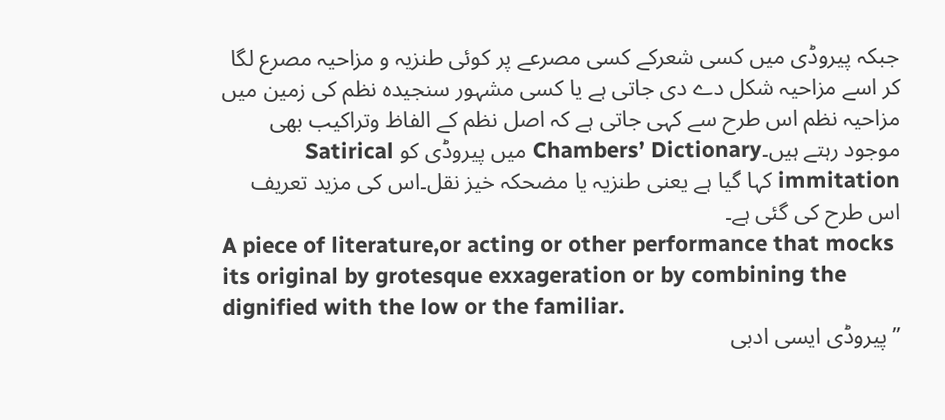جبکہ پیروڈی میں کسی شعرکے کسی مصرعے پر کوئی طنزیہ و مزاحیہ مصرع لگا کر اسے مزاحیہ شکل دے دی جاتی ہے یا کسی مشہور سنجیدہ نظم کی زمین میں مزاحیہ نظم اس طرح سے کہی جاتی ہے کہ اصل نظم کے الفاظ وتراکیب بھی موجود رہتے ہیں۔Chambers’ Dictionary میں پیروڈی کو Satirical immitation کہا گیا ہے یعنی طنزیہ یا مضحکہ خیز نقل۔اس کی مزید تعریف اس طرح کی گئی ہے۔
A piece of literature,or acting or other performance that mocks its original by grotesque exxageration or by combining the dignified with the low or the familiar.
’’ پیروڈی ایسی ادبی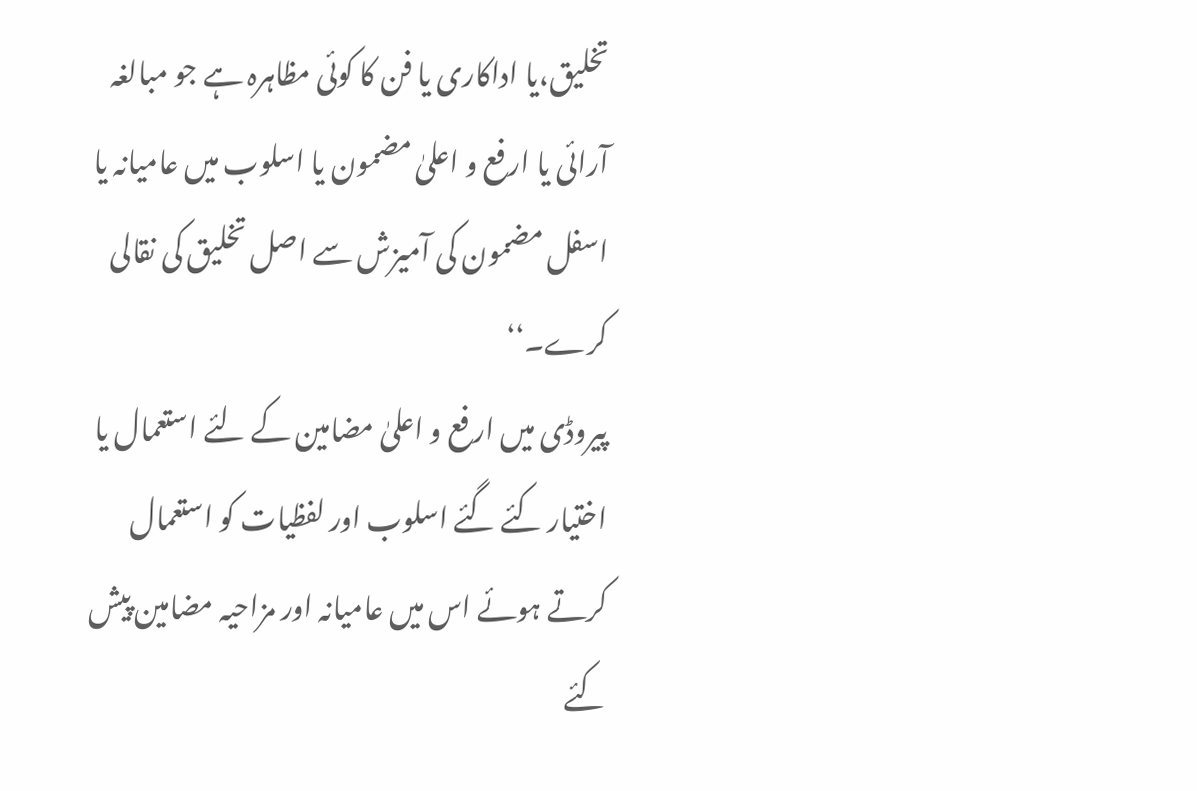تخلیق،یا اداکاری یا فن کا کوئی مظاہرہ ہے جو مبالغہ آرائی یا ارفع و اعلیٰ مضمون یا اسلوب میں عامیانہ یا اسفل مضمون کی آمیزش سے اصل تخلیق کی نقالی کرے۔‘‘
پیروڈی میں ارفع و اعلیٰ مضامین کے لئے استعمال یا اختیار کئے گئے اسلوب اور لفظیات کو استعمال کرتے ہوئے اس میں عامیانہ اور مزاحیہ مضامین پیش کئے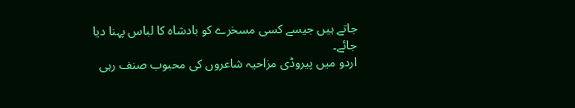جاتے ہیں جیسے کسی مسخرے کو بادشاہ کا لباس پہنا دیا جائے۔
اردو میں پیروڈی مزاحیہ شاعروں کی محبوب صنف رہی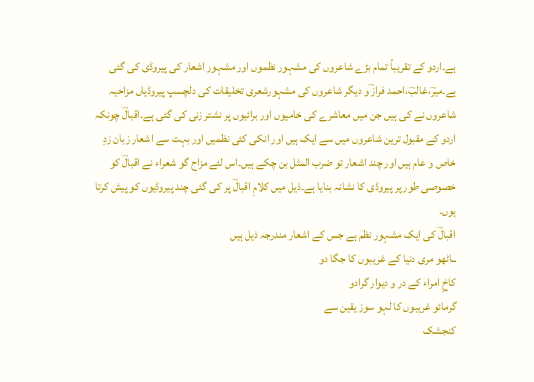ہے۔اردو کے تقریباً تمام بڑے شاعروں کی مشہور نظموں اور مشہور اشعار کی پیروڈی کی گئی ہے۔میرؔ،غالبؔ،احمد فراز ؔو دیگر شاعروں کی مشہورشعری تخلیقات کی دلچسپ پیروڈیاں مزاحیہ شاعروں نے کی ہیں جن میں معاشرے کی خامیوں اور برائیوں پر نشتر زنی کی گئی ہے۔اقبالؔ چونکہ اردو کے مقبول ترین شاعروں میں سے ایک ہیں اور انکی کئی نظمیں اور بہت سے اشعار زبان زدِ خاص و عام ہیں اور چند اشعار تو ضرب المثل بن چکے ہیں۔اس لئے مزاح گو شعراء نے اقبالؔ کو خصوصی طور پر پیروڈی کا نشانہ بنایا ہے۔ذیل میں کلامِ اقبالؔ پر کی گئی چند پیروڈیوں کو پیش کرتا ہوں۔
اقبالؔ کی ایک مشہور نظم ہے جس کے اشعار مندرجہ ذیل ہیں
ــاٹھو مری دنیا کے غریبوں کا جگا دو
کاخِ امراء کے در و دیوار گرادو
گرمائو غریبوں کا لہو سوز یقین سے
کنجشک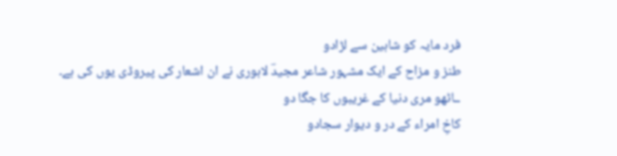فرد مایہ کو شاہین سے لڑادو
طنز و مزاح کے ایک مشہور شاعر مجیدؔ لاہوری نے ان اشعار کی پیروڈی یوں کی ہے۔
ــاٹھو مری دنیا کے غریبوں کا جگا دو
کاخِ امراء کے در و دیوار سجادو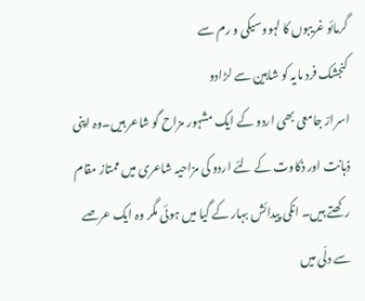گرمائو غریبوں کا لہووسیکی و رم سے
کنجشک فرد مایہ کو شاہین سے لڑادو
اسرارؔ جامعی بھی اردو کے ایک مشہور مزاح گو شاعر ہیں۔وہ اپنی ذہانت اور ذکاوت کے لئے اردو کی مزاحیہ شاعری میں ممتاز مقام رکھتے ہیں۔ انکی پیدائش بہار کے گیا میں ہوئی مگر وہ ایک عرصے سے دلّی میں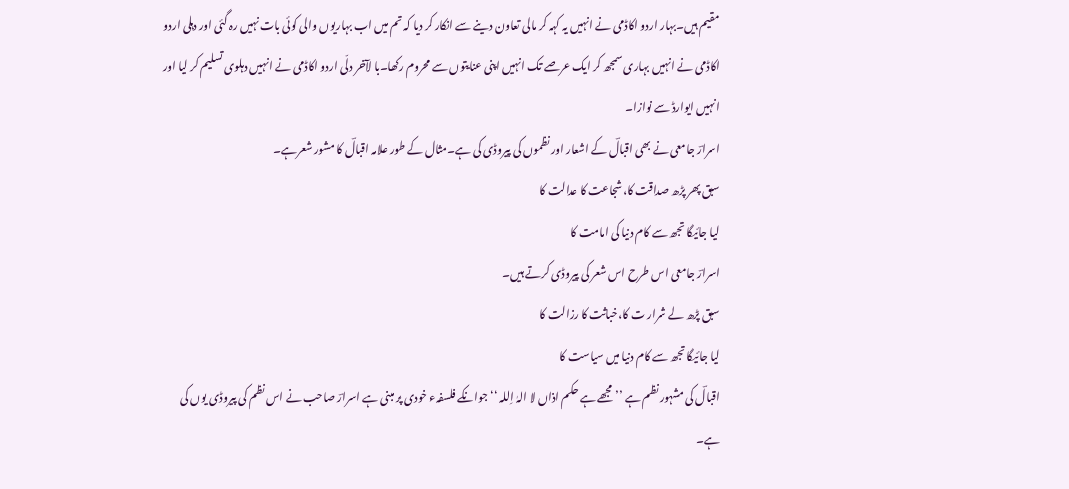مقیم ہیں۔بہار اردو اکاڈمی نے انہیں یہ کہہ کر مالی تعاون دینے سے انکار کر دیا کہ تم میں اب بہاریوں والی کوئی بات نہیں رہ گئی اور دہلی اردو اکاڈمی نے انہیں بہاری سمجھ کر ایک عرصے تک انہیں اپنی عنایتوں سے محروم رکھا۔با لآخر دلّی اردو اکاڈمی نے انہیں دہلوی تسلیم کر لیا اور انہیں ایوارڈ سے نوازا۔
اسرارؔ جامعی نے بھی اقبالؔ کے اشعار اور نظموں کی پیروڈی کی ہے۔مثال کے طور علامہ اقبالؔ کا مشور شعرہے۔
سبق پھر پڑھ صداقت کا،شجاعت کا عدالت کا
لیا جائیگا تجھ سے کام دنیا کی امامت کا
اسرارؔ جامعی اس طرح اس شعر کی پیروڈی کرتے ہیں۔
سبق پڑھ لے شرار ت کا،خباثت کا رزالت کا
لیا جائیگا تجھ سے کام دنیا میں سیاست کا
اقبالؔ کی مشہور نظم ہے ’’ مجھے ہے حکم اذاں لا الہٰ اِللہ ‘‘ جوانکے فلسفہء خودی پر مبنی ہے اسرارؔ صاحب نے اس نظم کی پیروڈی یوں کی ہے۔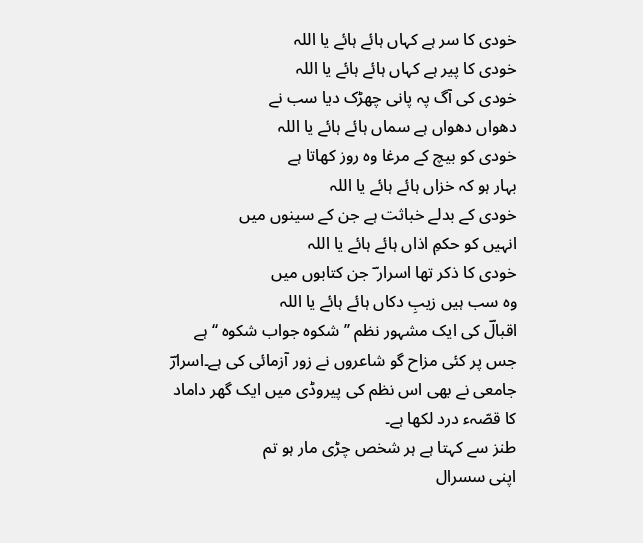خودی کا سر ہے کہاں ہائے ہائے یا اللہ
خودی کا پیر ہے کہاں ہائے ہائے یا اللہ
خودی کی آگ پہ پانی چھڑک دیا سب نے
دھواں دھواں ہے سماں ہائے ہائے یا اللہ
خودی کو بیچ کے مرغا وہ روز کھاتا ہے
بہار ہو کہ خزاں ہائے ہائے یا اللہ
خودی کے بدلے خباثت ہے جن کے سینوں میں
انہیں کو حکمِ اذاں ہائے ہائے یا اللہ
خودی کا ذکر تھا اسرار ؔ جن کتابوں میں
وہ سب ہیں زیبِ دکاں ہائے ہائے یا اللہ
اقبالؔ کی ایک مشہور نظم ’’ شکوہ جواب شکوہ ‘‘ ہے جس پر کئی مزاح گو شاعروں نے زور آزمائی کی ہے۔اسرارؔ جامعی نے بھی اس نظم کی پیروڈی میں ایک گھر داماد کا قصّہء درد لکھا ہے۔
طنز سے کہتا ہے ہر شخص چڑی مار ہو تم
اپنی سسرال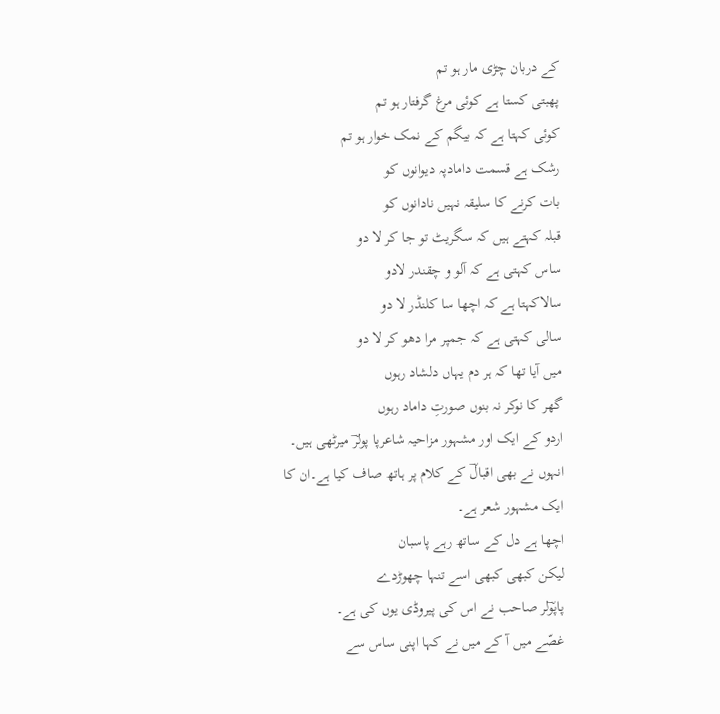کے دربان چڑی مار ہو تم
پھبتی کستا ہے کوئی مرغ گرفتار ہو تم
کوئی کہتا ہے کہ بیگم کے نمک خوار ہو تم
رشک ہے قسمت دامادپہ دیوانوں کو
بات کرنے کا سلیقہ نہیں نادانوں کو
قبلہ کہتے ہیں کہ سگریٹ تو جا کر لا دو
ساس کہتی ہے کہ آلو و چقندر لادو
سالاکہتا ہے کہ اچھا سا کلنڈر لا دو
سالی کہتی ہے کہ جمپر مرا دھو کر لا دو
میں آیا تھا کہ ہر دم یہاں دلشاد رہوں
گھر کا نوکر نہ بنوں صورتِ داماد رہوں
اردو کے ایک اور مشہور مزاحیہ شاعرپا پولرؔ میرٹھی ہیں۔ انہوں نے بھی اقبالؔ کے کلام پر ہاتھ صاف کیا ہے۔ان کا ایک مشہور شعر ہے۔
اچھا ہے دل کے ساتھ رہے پاسبان
لیکن کبھی کبھی اسے تنہا چھوڑدے
پاپوؔلر صاحب نے اس کی پیروڈی یوں کی ہے۔
غصّے میں آ کے میں نے کہا اپنی ساس سے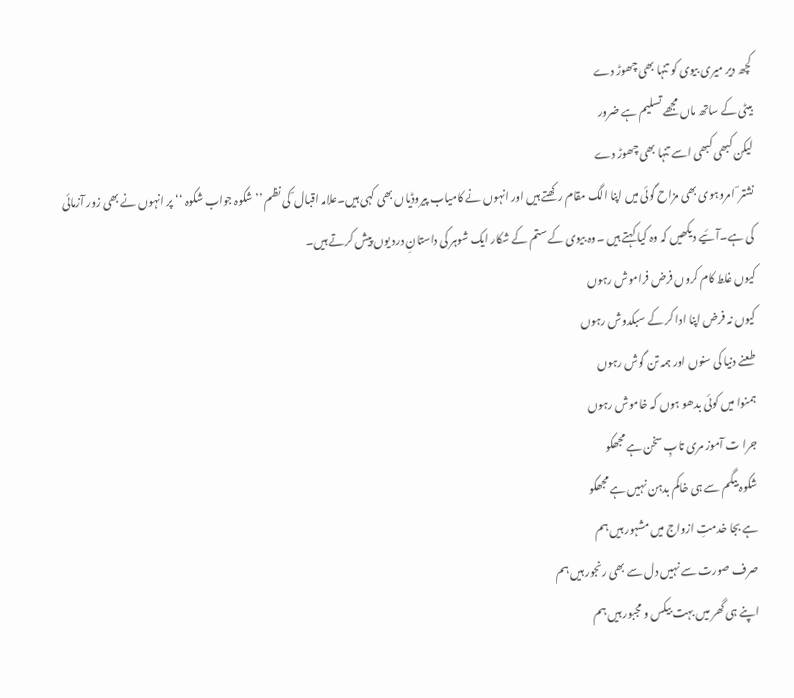کچھ دیر میری بیوی کو تنہا بھی چھوڑ دے
بیٹی کے ساتھ ماں مجھے تسلیم ہے ضرور
لیکن کبھی کبھی اسے تنہا بھی چھوڑ دے
نشتر ؔ امروہوی بھی مزاح گوئی میں اپنا الگ مقام رکھتے ہیں اور انہوں نے کامیاب پیروڈیاں بھی کہی ہیں۔علامہ اقبال ؔ کی نظم ’’ شکوہ جواب شکوہ ‘‘ پر انہوں نے بھی زور آزمائی کی ہے۔آئیے دیکھیں کہ وہ کیا کہتے ہیں ۔وہ بیوی کے ستم کے شکار ایک شوہر کی داستانِ درد یوں پیش کرتے ہیں۔
کیوں غلط کام کروں فرض فراموش رہوں
کیوں نہ فرض اپنا ادا کر کے سبکدوش رہوں
طعنے دنیا کی سنوں اور ہمہ تن گوش رہوں
ہمنوا میں کوئی بدھو ہوں کہ خاموش رہوں
جرا ت آموز مری تابِ سخن ہے مجھکو
شکوہ بیگم سے ہی خاکم بدہن نہیں ہے مجھکو
ہے بجا خدمتِ ازواج میں مشہور ہیں ہم
صرف صورت سے نہیں دل سے بھی رنجور ہیں ہم
اپنے ہی گھر میں بہت بیکس و مجبور ہیں ہم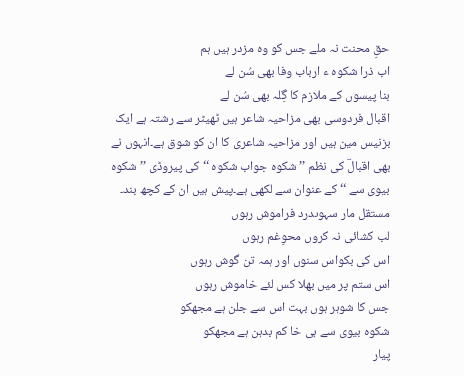حقِ محنت نہ ملے جس کو وہ مزدر ہیں ہم
اب ذرا شکوہ ء ارباب وفا بھی سُن لے
بنا پیسوں کے ملازم کا گِلہ بھی سُن لے
اقبال فردوسی بھی مزاحیہ شاعر ہیں ٹھیٹر سے رشتہ ہے ایک بزنیس مین ہیں اور مزاحیہ شاعری کا ان کو شوق ہے۔انہوں نے بھی اقبالؔ کی نظم ’’ شکوہ جواب شکوہ ‘‘ کی پیروڈی ’’ شکوہ بیوی سے ‘‘ کے عنوان سے لکھی ہے۔پیش ہیں ان کے کچھ بند۔
مستقل مار سہوںدرد فراموش رہوں
لب کشائی نہ کروں محوِغم رہوں
اس کی بکواس سنوں اور ہمہ تن گوش رہوں
اس ستم پر میں بھلا کس لئے خاموش رہوں
جس کا شوہر ہوں بہت اس سے جلن ہے مجھکو
شکوہ بیوی سے ہی خا کم بدہن ہے مجھکو
پیار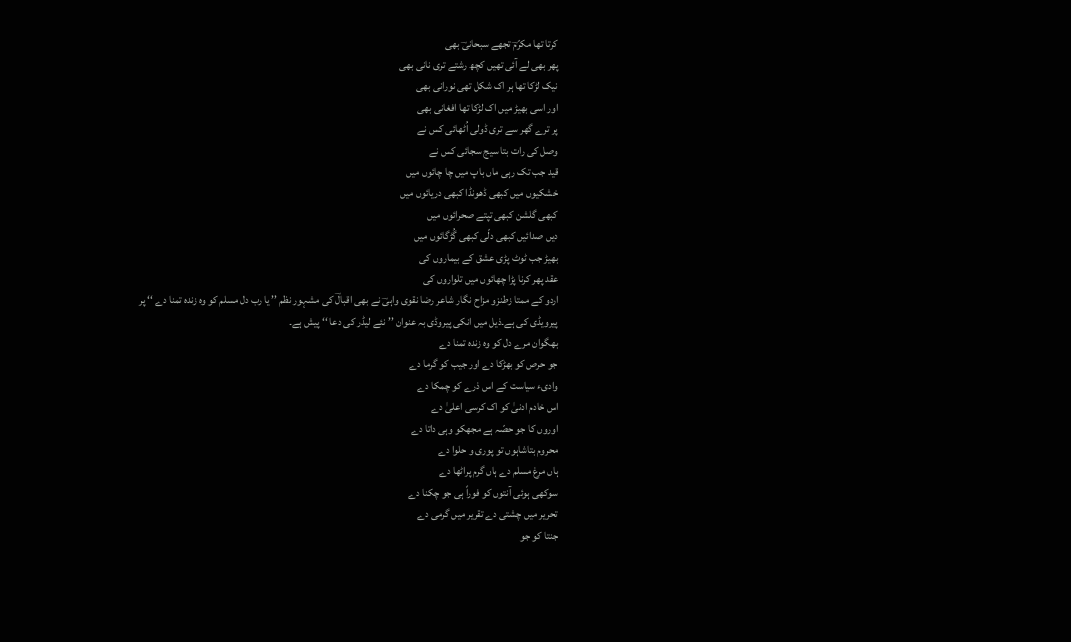کرتا تھا مکرّمؔ تجھے سبحانیؔ بھی
پھر بھی لے آئی تھیں کچھ رشتے تری نانی بھی
نیک لڑکا تھا ہر اک شکل تھی نورانی بھی
اور اسی بھیڑ میں اک لڑکا تھا افغانی بھی
پر ترے گھر سے تری ڈولی اُٹھائی کس نے
وصل کی رات بتا سیج سجائی کس نے
قید جب تک رہی ماں باپ میں چا چائوں میں
خشکیوں میں کبھی ڈھونڈا کبھی دریائوں میں
کبھی گلشن کبھی تپتے صحرائوں میں
دیں صدائیں کبھی دلّی کبھی گُڑگائوں میں
بھیڑ جب ٹوٹ پڑی عشق کے بیماروں کی
عقد پھر کرنا پڑا چھائوں میں تلواروں کی
اردو کے ممتا زطنزو مزاح نگار شاعر رضا نقوی واہیؔ نے بھی اقبالؔ کی مشہور نظم ’’ یا رب دل مسلم کو وہ زندہ تمنا دے ‘‘ پر پیرویڈی کی ہے۔ذیل میں انکی پیروڈی بہ عنوان ’’ نئے لیڈر کی دعا ‘‘ پیش ہے۔
بھگوان مرے دل کو وہ زندہ تمنا دے
جو حرص کو بھڑکا دے اور جیب کو گرما دے
وادیء سیاست کے اس ذرے کو چمکا دے
اس خادم ادنیٰ کو اک کرسی اعلیٰ دے
اوروں کا جو حصّہ ہے مجھکو وہی داتا دے
محروم بتاشاہوں تو پوری و حلوا دے
ہاں مرغ مسلم دے ہاں گرم پراٹھا دے
سوکھی ہوئی آنتوں کو فوراً ہی جو چکنا دے
تحریر میں چشتی دے تقریر میں گرمی دے
جنتا کو جو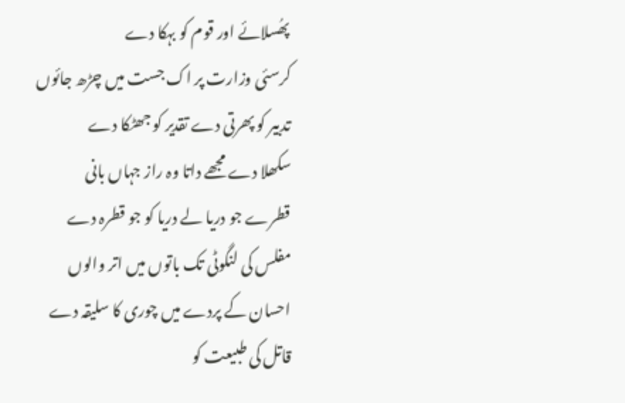پھُسلائے اور قوم کو بہکا دے
کرسئی وزارت پر اک جست میں چڑھ جائوں
تدبیر کو پھرتی دے تقدیر کو جھٹکا دے
سکھلا دے مجھے داتا وہ راز جہاں بانی
قطرے جو دریا لے دریا کو جو قطرہ دے
مفلس کی لنگوٹی تک باتوں میں اتر والوں
احسان کے پردے میں چوری کا سلیقہ دے
قاتل کی طبیعت کو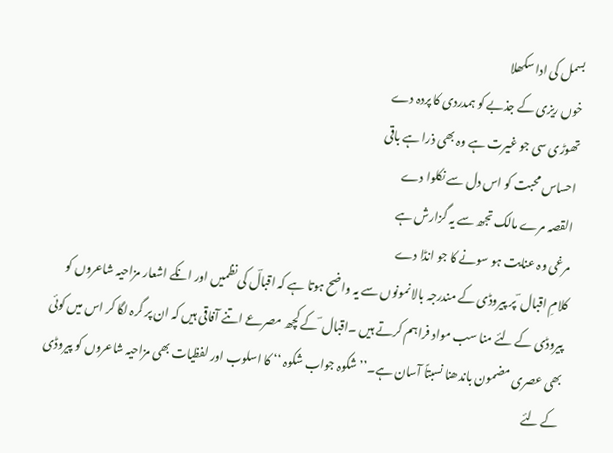بسمل کی ادا سکھلا
خوں ریزی کے جذبے کو ہمدردی کا پردہ دے
تھوڑی سی جو غیرت ہے وہ بھی ذرا ہے باقی
احساس محبت کو اس دل سے نکلوا دے
القصہ مرے مالک تجھ سے یہ گزارش ہے
مرغی وہ عنایت ہو سونے کا جو انڈا دے
کلامِ اقبال ؔ پر پیروڈی کے مندرجہ بالا نمونوں سے یہ واضح ہوتا ہے کہ اقبالؔ کی نظمیں اور انکے اشعار مزاحیہ شاعروں کو پیروڈی کے لئے منا سب مواد فراہم کرتے ہیں ۔اقبال ؔ کے کچھ مصرعے اتنے آفاقی ہیں کہ ان پر گرہ لگا کر اس میں کوئی بھی عصری مضمون باندھنا نسبتاً آسان ہے۔’’ شکوہ جواب شکوہ ‘‘ کا اسلوب اور لفظیات بھی مزاحیہ شاعروں کو پیروڈی کے لئے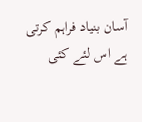آسان بنیاد فراہم کرتی ہے اس لئے کئی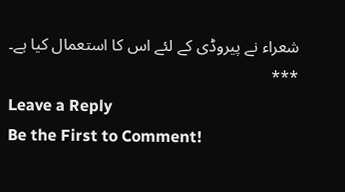شعراء نے پیروڈی کے لئے اس کا استعمال کیا ہے۔
***
Leave a Reply
Be the First to Comment!